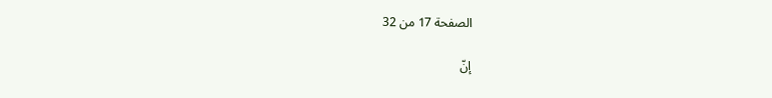الصفحة 17 من 32

إنّ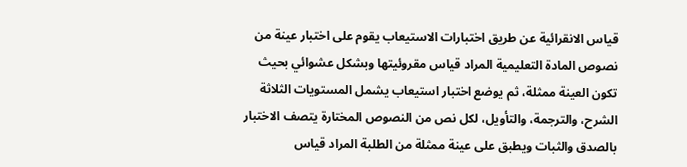قياس الانقرائية عن طريق اختبارات الاستيعاب يقوم على اختبار عينة من نصوص المادة التعليمية المراد قياس مقروئيتها وبشكل عشوائي بحيث تكون العينة ممثلة، ثم يوضع اختبار استيعاب يشمل المستويات الثلاثة الشرح، والترجمة، والتأويل، لكل نص من النصوص المختارة يتصف الاختبار بالصدق والثبات ويطبق على عينة ممثلة من الطلبة المراد قياس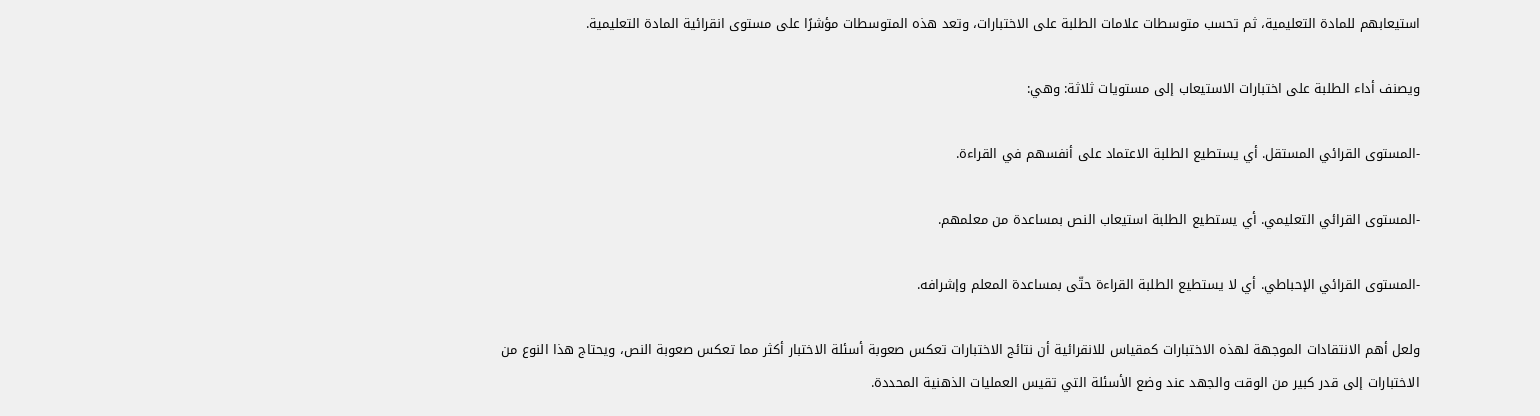استيعابهم للمادة التعليمية، ثم تحسب متوسطات علامات الطلبة على الاختبارات، وتعد هذه المتوسطات مؤشرًا على مستوى انقرائية المادة التعليمية.

ويصنف أداء الطلبة على اختبارات الاستيعاب إلى مستويات ثلاثة: وهي:

-المستوى القرائي المستقل. أي يستطيع الطلبة الاعتماد على أنفسهم في القراءة.

-المستوى القرائي التعليمي. أي يستطيع الطلبة استيعاب النص بمساعدة من معلمهم.

-المستوى القرائي الإحباطي. أي لا يستطيع الطلبة القراءة حتّى بمساعدة المعلم وإشرافه.

ولعل أهم الانتقادات الموجهة لهذه الاختبارات كمقياس للانقرائية أن نتائج الاختبارات تعكس صعوبة أسئلة الاختبار أكثر مما تعكس صعوبة النص، ويحتاج هذا النوع من الاختبارات إلى قدر كبير من الوقت والجهد عند وضع الأسئلة التي تقيس العمليات الذهنية المحددة.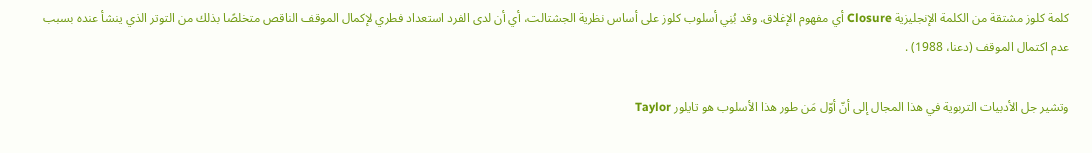كلمة كلوز مشتقة من الكلمة الإنجليزية Closure أي مفهوم الإغلاق. وقد بُنِي أسلوب كلوز على أساس نظرية الجشتالت، أي أن لدى الفرد استعداد فطري لإكمال الموقف الناقص متخلصًا بذلك من التوتر الذي ينشأ عنده بسبب عدم اكتمال الموقف (دعنا، 1988) .

وتشير جل الأدبيات التربوية في هذا المجال إلى أنّ أوّل مَن طور هذا الأسلوب هو تايلور Taylor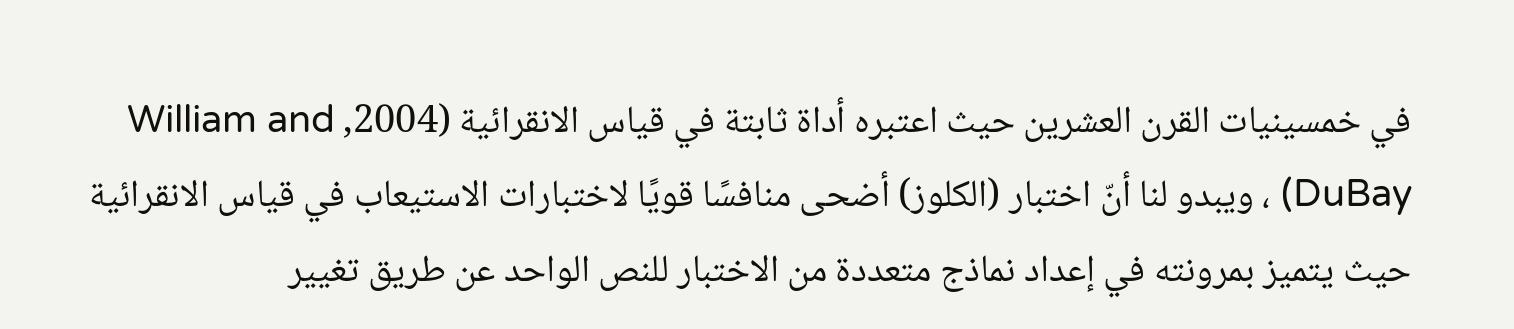في خمسينيات القرن العشرين حيث اعتبره أداة ثابتة في قياس الانقرائية (2004, William and DuBay) ، ويبدو لنا أنّ اختبار (الكلوز) أضحى منافسًا قويًا لاختبارات الاستيعاب في قياس الانقرائية حيث يتميز بمرونته في إعداد نماذج متعددة من الاختبار للنص الواحد عن طريق تغيير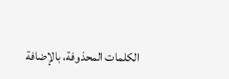الكلمات المحذوفة، بالإضافة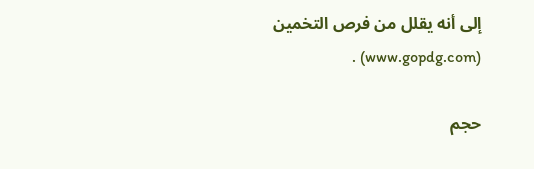إلى أنه يقلل من فرص التخمين (www.gopdg.com) .

حجم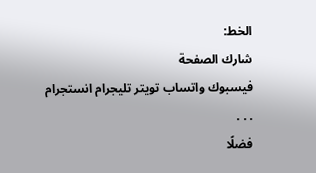الخط:
شارك الصفحة
فيسبوك واتساب تويتر تليجرام انستجرام
. . .
فضلًا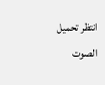انتظر تحميل الصوت